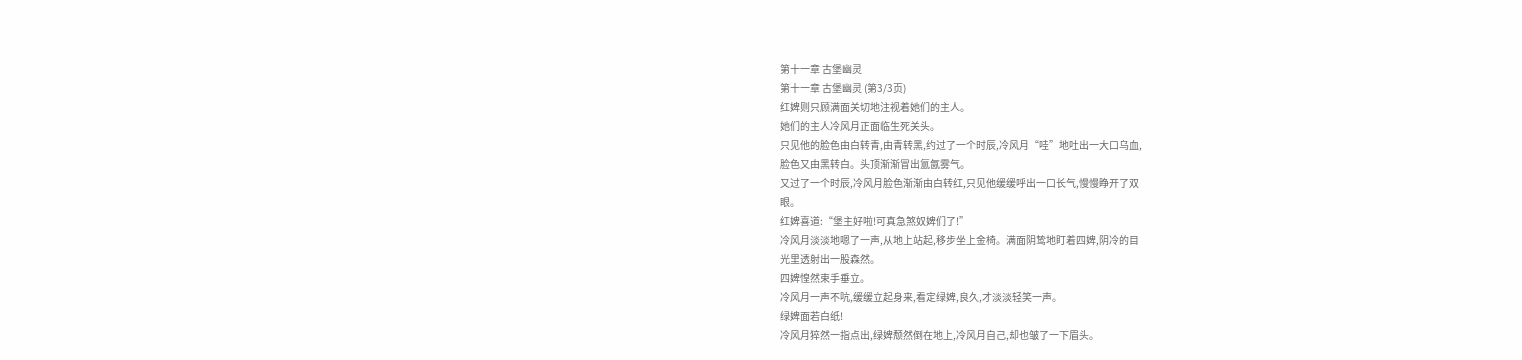第十一章 古堡幽灵
第十一章 古堡幽灵 (第3/3页)
红婢则只顾满面关切地注视着她们的主人。
她们的主人冷风月正面临生死关头。
只见他的脸色由白转青,由青转黑,约过了一个时辰,冷风月“哇”地吐出一大口乌血,
脸色又由黑转白。头顶渐渐冒出氲氤雾气。
又过了一个时辰,冷风月脸色渐渐由白转红,只见他缓缓呼出一口长气,慢慢睁开了双
眼。
红婢喜道:“堡主好啦!可真急煞奴婢们了!”
冷风月淡淡地嗯了一声,从地上站起,移步坐上金椅。满面阴鸷地盯着四婢,阴冷的目
光里透射出一股森然。
四婢惶然束手垂立。
冷风月一声不吭,缓缓立起身来,看定绿婢,良久,才淡淡轻笑一声。
绿婢面若白纸!
冷风月猝然一指点出,绿婢颓然倒在地上,冷风月自己,却也皱了一下眉头。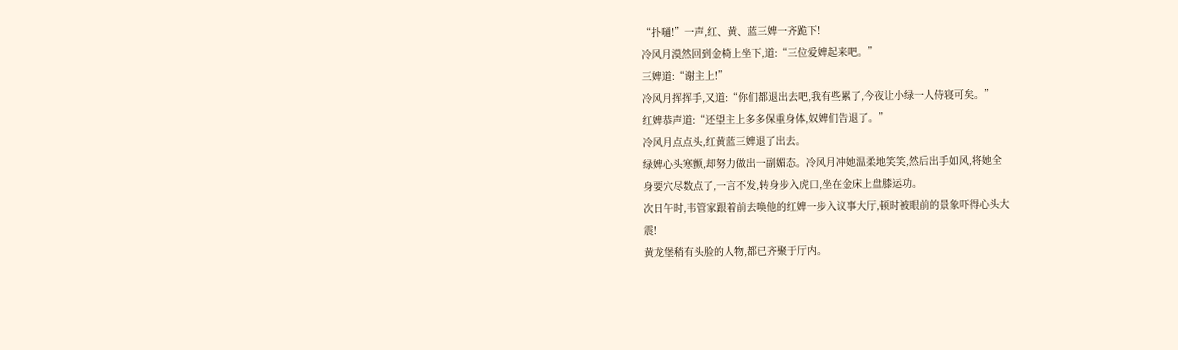“扑嗵!”一声,红、黄、蓝三婢一齐跪下!
冷风月漠然回到金椅上坐下,道:“三位爱婢起来吧。”
三婢道:“谢主上!”
冷风月挥挥手,又道:“你们都退出去吧,我有些累了,今夜让小绿一人侍寝可矣。”
红婢恭声道:“还望主上多多保重身体,奴婢们告退了。”
冷风月点点头,红黄蓝三婢退了出去。
绿婢心头寒颤,却努力做出一副媚态。冷风月冲她温柔地笑笑,然后出手如风,将她全
身要穴尽数点了,一言不发,转身步入虎口,坐在金床上盘膝运功。
次日午时,韦管家跟着前去唤他的红婢一步入议事大厅,顿时被眼前的景象吓得心头大
震!
黄龙堡稍有头脸的人物,都已齐聚于厅内。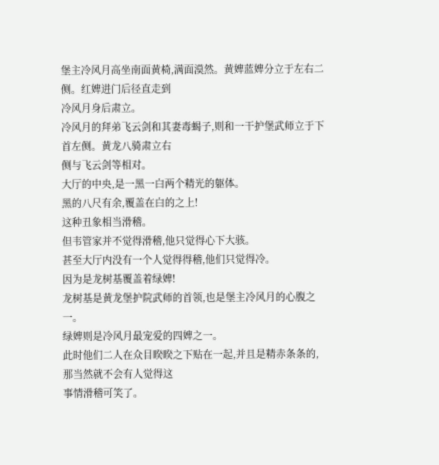堡主冷风月高坐南面黄椅,满面漠然。黄婢蓝婢分立于左右二侧。红婢进门后径直走到
冷风月身后肃立。
冷风月的拜弟飞云剑和其妻毒蝎子,则和一干护堡武师立于下首左侧。黄龙八骑肃立右
侧与飞云剑等相对。
大厅的中央,是一黑一白两个精光的躯体。
黑的八尺有余,覆盖在白的之上!
这种丑象相当滑稽。
但韦管家并不觉得滑稽,他只觉得心下大骇。
甚至大厅内没有一个人觉得得稽,他们只觉得冷。
因为是龙树基覆盖着绿婢!
龙树基是黄龙堡护院武师的首领,也是堡主冷风月的心腹之一。
绿婢则是冷风月最宠爱的四婢之一。
此时他们二人在众目睽睽之下贴在一起,并且是精赤条条的,那当然就不会有人觉得这
事情滑稽可笑了。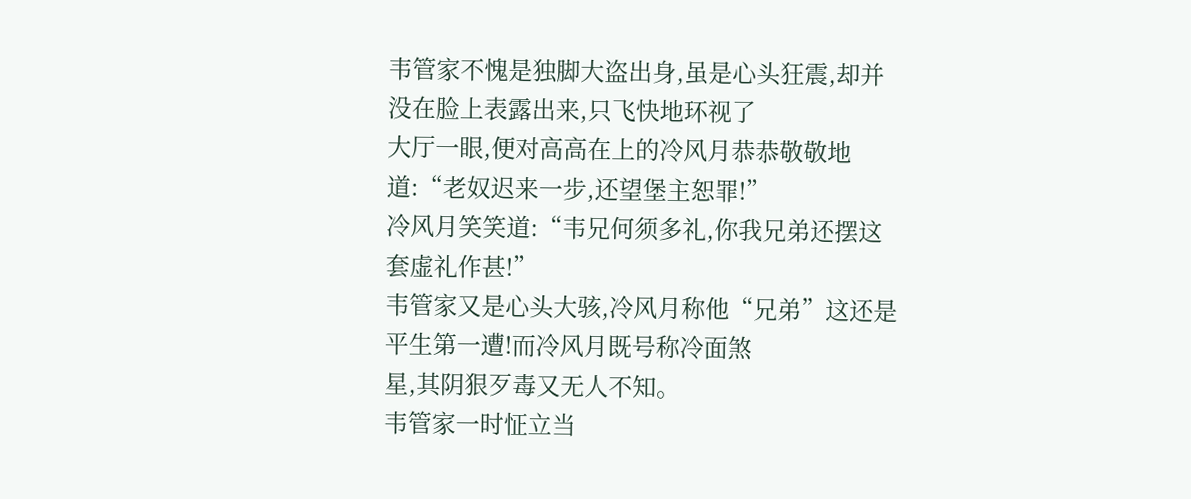韦管家不愧是独脚大盗出身,虽是心头狂震,却并没在脸上表露出来,只飞快地环视了
大厅一眼,便对高高在上的冷风月恭恭敬敬地道:“老奴迟来一步,还望堡主恕罪!”
冷风月笑笑道:“韦兄何须多礼,你我兄弟还摆这套虚礼作甚!”
韦管家又是心头大骇,冷风月称他“兄弟”这还是平生第一遭!而冷风月既号称冷面煞
星,其阴狠歹毒又无人不知。
韦管家一时怔立当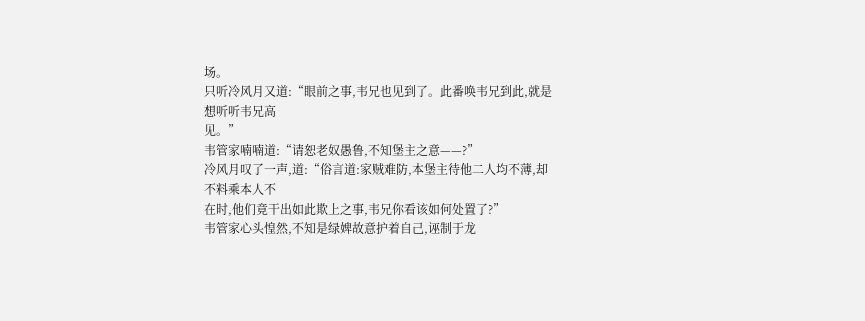场。
只听冷风月又道:“眼前之事,韦兄也见到了。此番唤韦兄到此,就是想听听韦兄高
见。”
韦管家喃喃道:“请恕老奴愚鲁,不知堡主之意——?”
冷风月叹了一声,道:“俗言道:家贼难防,本堡主待他二人均不薄,却不料乘本人不
在时,他们竟干出如此欺上之事,韦兄你看该如何处置了?”
韦管家心头惶然,不知是绿婢故意护着自己,诬制于龙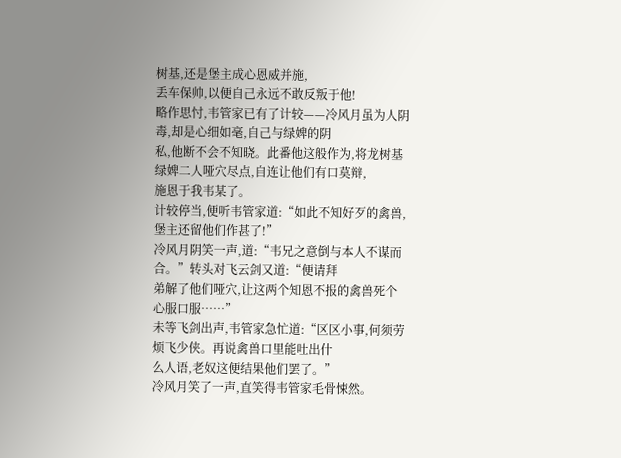树基,还是堡主成心恩威并施,
丢车保帅,以便自己永远不敢反叛于他!
略作思忖,韦管家已有了计较——冷风月虽为人阴毒,却是心细如毫,自己与绿婢的阴
私,他断不会不知晓。此番他这般作为,将龙树基绿婢二人哑穴尽点,自连让他们有口莫辩,
施恩于我韦某了。
计较停当,便听韦管家道:“如此不知好歹的禽兽,堡主还留他们作甚了!”
冷风月阴笑一声,道:“韦兄之意倒与本人不谋而合。”转头对飞云剑又道:“便请拜
弟解了他们哑穴,让这两个知恩不报的禽兽死个心服口服……”
未等飞剑出声,韦管家急忙道:“区区小事,何须劳烦飞少侠。再说禽兽口里能吐出什
么人语,老奴这便结果他们罢了。”
冷风月笑了一声,直笑得韦管家毛骨悚然。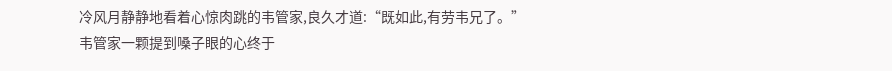冷风月静静地看着心惊肉跳的韦管家,良久才道:“既如此,有劳韦兄了。”
韦管家一颗提到嗓子眼的心终于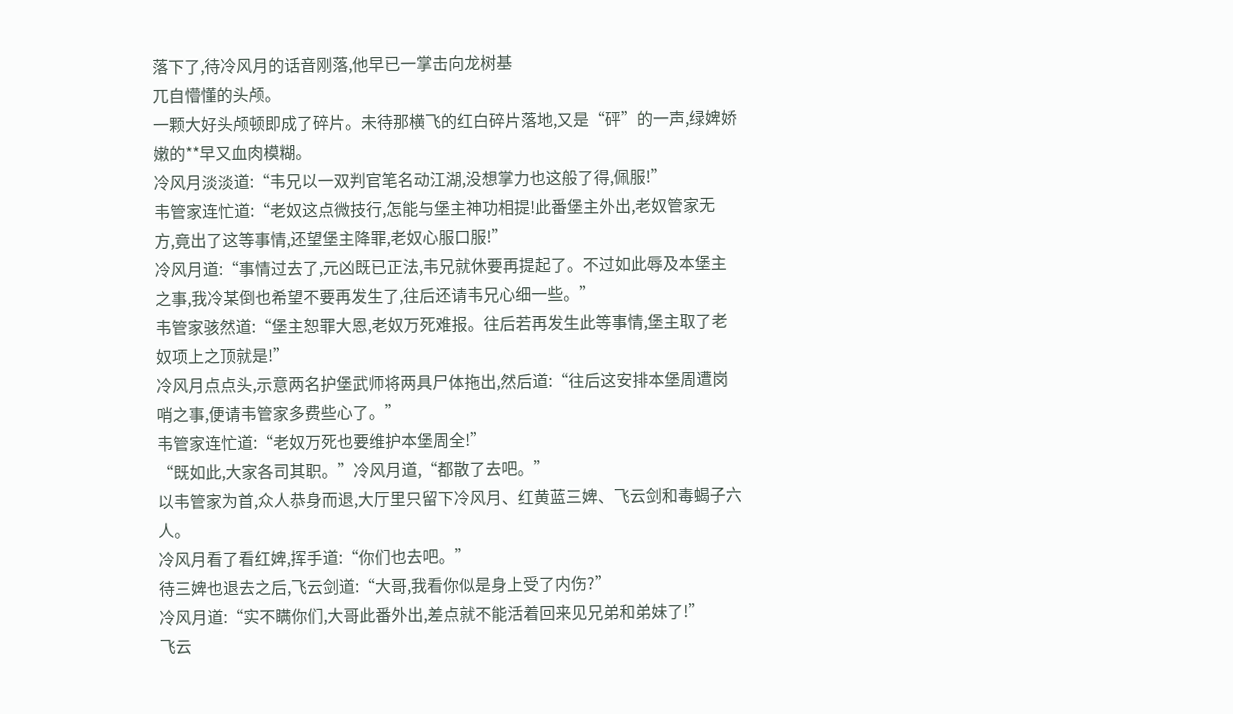落下了,待冷风月的话音刚落,他早已一掌击向龙树基
兀自懵懂的头颅。
一颗大好头颅顿即成了碎片。未待那横飞的红白碎片落地,又是“砰”的一声,绿婢娇
嫩的**早又血肉模糊。
冷风月淡淡道:“韦兄以一双判官笔名动江湖,没想掌力也这般了得,佩服!”
韦管家连忙道:“老奴这点微技行,怎能与堡主神功相提!此番堡主外出,老奴管家无
方,竟出了这等事情,还望堡主降罪,老奴心服口服!”
冷风月道:“事情过去了,元凶既已正法,韦兄就休要再提起了。不过如此辱及本堡主
之事,我冷某倒也希望不要再发生了,往后还请韦兄心细一些。”
韦管家骇然道:“堡主恕罪大恩,老奴万死难报。往后若再发生此等事情,堡主取了老
奴项上之顶就是!”
冷风月点点头,示意两名护堡武师将两具尸体拖出,然后道:“往后这安排本堡周遭岗
哨之事,便请韦管家多费些心了。”
韦管家连忙道:“老奴万死也要维护本堡周全!”
“既如此,大家各司其职。”冷风月道,“都散了去吧。”
以韦管家为首,众人恭身而退,大厅里只留下冷风月、红黄蓝三婢、飞云剑和毒蝎子六
人。
冷风月看了看红婢,挥手道:“你们也去吧。”
待三婢也退去之后,飞云剑道:“大哥,我看你似是身上受了内伤?”
冷风月道:“实不瞒你们,大哥此番外出,差点就不能活着回来见兄弟和弟妹了!”
飞云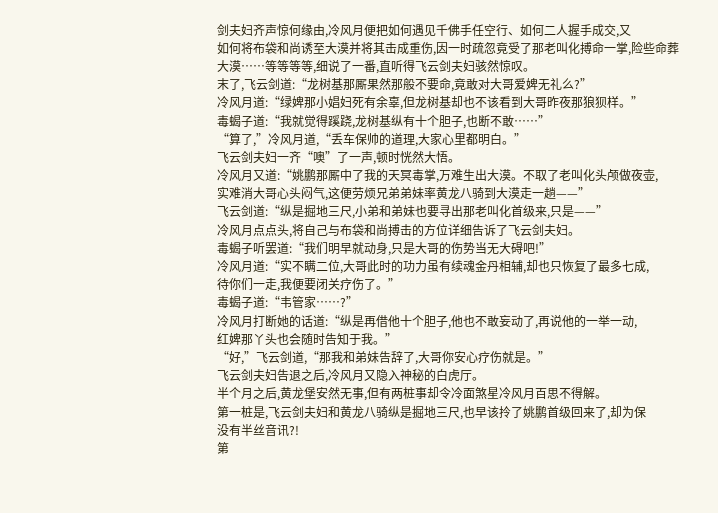剑夫妇齐声惊何缘由,冷风月便把如何遇见千佛手任空行、如何二人握手成交,又
如何将布袋和尚诱至大漠并将其击成重伤,因一时疏忽竟受了那老叫化搏命一掌,险些命葬
大漠……等等等等,细说了一番,直听得飞云剑夫妇骇然惊叹。
末了,飞云剑道:“龙树基那厮果然那般不要命,竟敢对大哥爱婢无礼么?”
冷风月道:“绿婢那小娼妇死有余辜,但龙树基却也不该看到大哥昨夜那狼狈样。”
毒蝎子道:“我就觉得蹊跷,龙树基纵有十个胆子,也断不敢……”
“算了,”冷风月道,“丢车保帅的道理,大家心里都明白。”
飞云剑夫妇一齐“噢”了一声,顿时恍然大悟。
冷风月又道:“姚鹏那厮中了我的天冥毒掌,万难生出大漠。不取了老叫化头颅做夜壶,
实难消大哥心头闷气,这便劳烦兄弟弟妹率黄龙八骑到大漠走一趟——”
飞云剑道:“纵是掘地三尺,小弟和弟妹也要寻出那老叫化首级来,只是——”
冷风月点点头,将自己与布袋和尚搏击的方位详细告诉了飞云剑夫妇。
毒蝎子听罢道:“我们明早就动身,只是大哥的伤势当无大碍吧!”
冷风月道:“实不瞒二位,大哥此时的功力虽有续魂金丹相辅,却也只恢复了最多七成,
待你们一走,我便要闭关疗伤了。”
毒蝎子道:“韦管家……?”
冷风月打断她的话道:“纵是再借他十个胆子,他也不敢妄动了,再说他的一举一动,
红婢那丫头也会随时告知于我。”
“好,”飞云剑道,“那我和弟妹告辞了,大哥你安心疗伤就是。”
飞云剑夫妇告退之后,冷风月又隐入神秘的白虎厅。
半个月之后,黄龙堡安然无事,但有两桩事却令冷面煞星冷风月百思不得解。
第一桩是,飞云剑夫妇和黄龙八骑纵是掘地三尺,也早该拎了姚鹏首级回来了,却为保
没有半丝音讯?!
第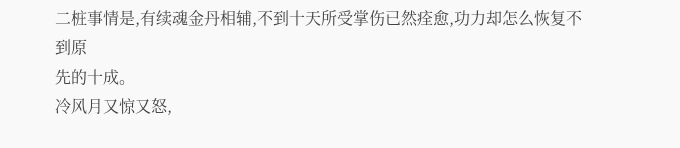二桩事情是,有续魂金丹相辅,不到十天所受掌伤已然痊愈,功力却怎么恢复不到原
先的十成。
冷风月又惊又怒,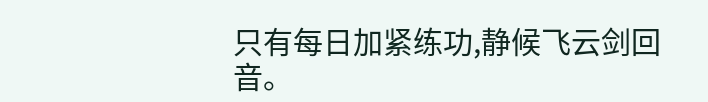只有每日加紧练功,静候飞云剑回音。